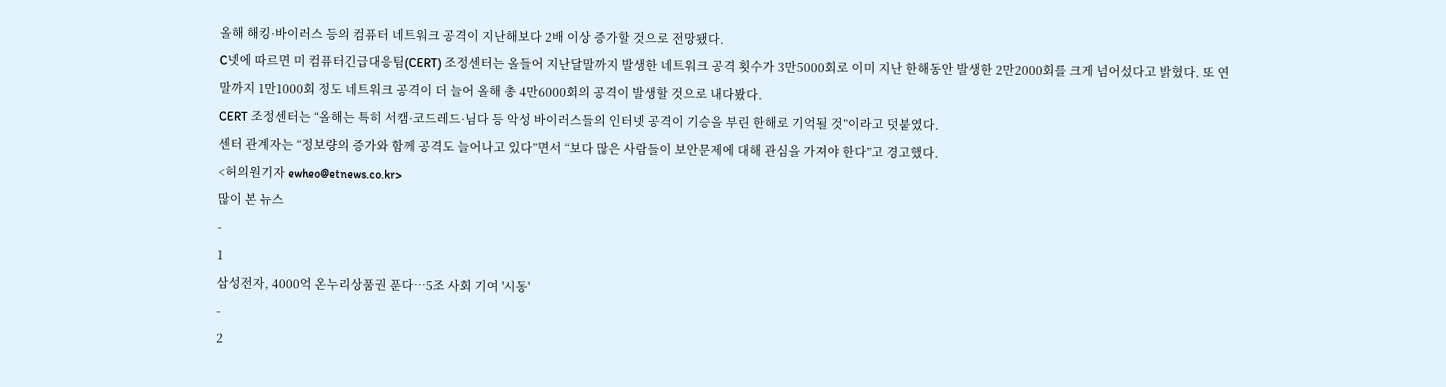올해 해킹·바이러스 등의 컴퓨터 네트워크 공격이 지난해보다 2배 이상 증가할 것으로 전망됐다.
C넷에 따르면 미 컴퓨터긴급대응팀(CERT) 조정센터는 올들어 지난달말까지 발생한 네트워크 공격 횟수가 3만5000회로 이미 지난 한해동안 발생한 2만2000회를 크게 넘어섰다고 밝혔다. 또 연말까지 1만1000회 정도 네트워크 공격이 더 늘어 올해 총 4만6000회의 공격이 발생할 것으로 내다봤다.
CERT 조정센터는 “올해는 특히 서캠·코드레드·님다 등 악성 바이러스들의 인터넷 공격이 기승을 부린 한해로 기억될 것”이라고 덧붙였다.
센터 관계자는 “정보량의 증가와 함께 공격도 늘어나고 있다”면서 “보다 많은 사람들이 보안문제에 대해 관심을 가져야 한다”고 경고했다.
<허의원기자 ewheo@etnews.co.kr>
많이 본 뉴스
-
1
삼성전자, 4000억 온누리상품권 푼다…5조 사회 기여 '시동'
-
2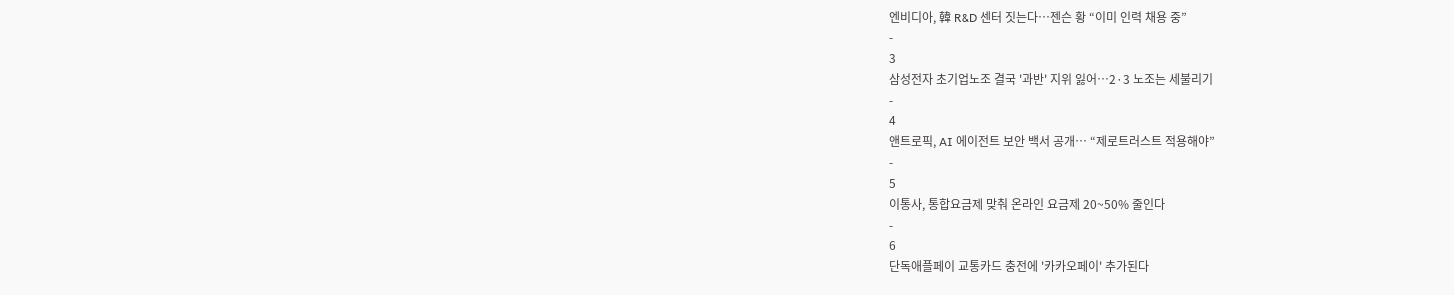엔비디아, 韓 R&D 센터 짓는다…젠슨 황 “이미 인력 채용 중”
-
3
삼성전자 초기업노조 결국 '과반' 지위 잃어…2·3 노조는 세불리기
-
4
앤트로픽, AI 에이전트 보안 백서 공개… “제로트러스트 적용해야”
-
5
이통사, 통합요금제 맞춰 온라인 요금제 20~50% 줄인다
-
6
단독애플페이 교통카드 충전에 '카카오페이' 추가된다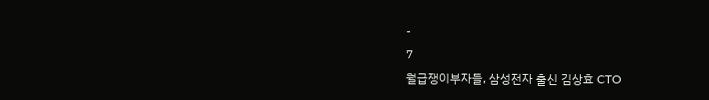-
7
월급쟁이부자들, 삼성전자 출신 김상효 CTO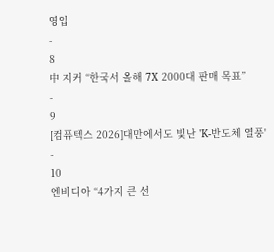영입
-
8
中 지커 “한국서 올해 7X 2000대 판매 목표”
-
9
[컴퓨텍스 2026]대만에서도 빛난 'K-반도체 열풍'
-
10
엔비디아 “4가지 큰 선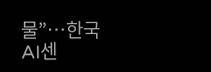물”…한국 AI센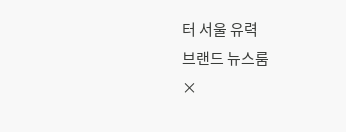터 서울 유력
브랜드 뉴스룸
×